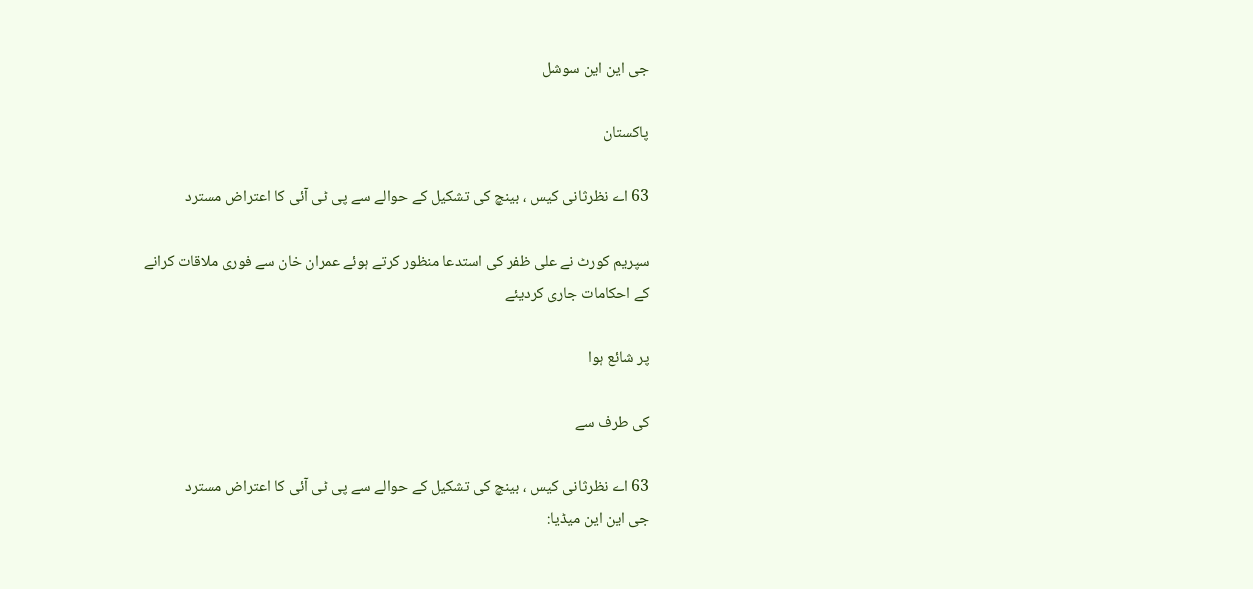جی این این سوشل

پاکستان

63 اے نظرثانی کیس ، بینچ کی تشکیل کے حوالے سے پی ٹی آئی کا اعتراض مسترد

سپریم کورٹ نے علی ظفر کی استدعا منظور کرتے ہوئے عمران خان سے فوری ملاقات کرانے کے احکامات جاری کردیئے

پر شائع ہوا

کی طرف سے

63 اے نظرثانی کیس ، بینچ کی تشکیل کے حوالے سے پی ٹی آئی کا اعتراض مسترد
جی این این میڈیا: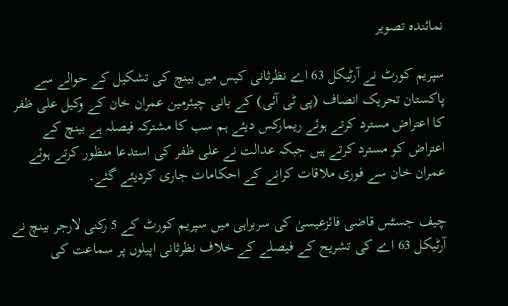نمائندہ تصویر

سپریم کورٹ نے آرٹیکل 63 اے نظرثانی کیس میں بینچ کی تشکیل کے حوالے سے پاکستان تحریک انصاف (پی ٹی آئی) کے بانی چیئرمین عمران خان کے وکیل علی ظفر کا اعتراض مسترد کرتے ہوئے ریمارکس دیئے ہم سب کا مشترکہ فیصلہ ہے بینچ کے اعتراض کو مسترد کرتے ہیں جبکہ عدالت نے علی ظفر کی استدعا منظور کرتے ہوئے عمران خان سے فوری ملاقات کرانے کے احکامات جاری کردیئے گئے۔

چیف جسٹس قاضی فائزعیسیٰ کی سربراہی میں سپریم کورٹ کے 5 رکنی لارجر بینچ نے آرٹیکل 63 اے کی تشریح کے فیصلے کے خلاف نظرثانی اپیلوں پر سماعت کی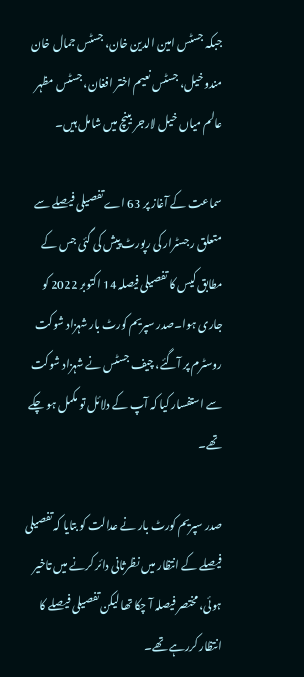جبکہ جسٹس امین الدین خان، جسٹس جمال خان مندوخیل، جسٹس نعیم اختر افغان، جسٹس مظہر عالم میاں خیل لارجر بینچ میں شامل ہیں۔

سماعت کے آغاز پر 63 اے تفصیلی فیصلے سے متعلق رجسٹرار کی رپورٹ پیش کی گئی جس کے مطابق کیس کا تفصیلی فیصلہ 14 اکتوبر 2022 کو جاری ہوا۔صدر سپریم کورٹ بار شہزاد شوکت روسٹرم پر آگئے، چیف جسٹس نے شہزاد شوکت سے استفسار کیا کہ آپ کے دلائل تو مکمل ہو چکے تھے۔

صدر سپریم کورٹ بار نے عدالت کو بتایا کہ تفصیلی فیصلے کے انتظار میں نظرثانی دائر کرنے میں تاخیر ہوئی، مختصر فیصلہ آ چکا تھا لیکن تفصیلی فیصلے کا انتظار کررہے تھے۔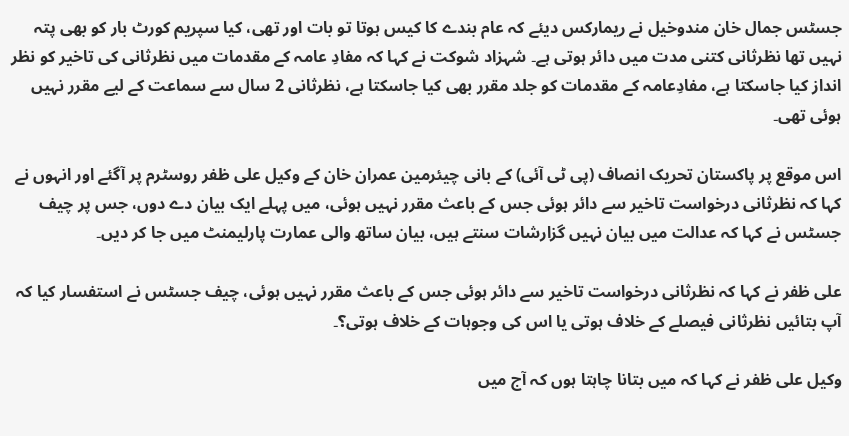جسٹس جمال خان مندوخیل نے ریمارکس دیئے کہ عام بندے کا کیس ہوتا تو بات اور تھی، کیا سپریم کورٹ بار کو بھی پتہ نہیں تھا نظرثانی کتنی مدت میں دائر ہوتی ہے۔ شہزاد شوکت نے کہا کہ مفادِ عامہ کے مقدمات میں نظرثانی کی تاخیر کو نظر انداز کیا جاسکتا ہے، مفادِعامہ کے مقدمات کو جلد مقرر بھی کیا جاسکتا ہے، نظرثانی 2 سال سے سماعت کے لیے مقرر نہیں ہوئی تھی۔

اس موقع پر پاکستان تحریک انصاف (پی ٹی آئی) کے بانی چیئرمین عمران خان کے وکیل علی ظفر روسٹرم پر آگئے اور انہوں نے کہا کہ نظرثانی درخواست تاخیر سے دائر ہوئی جس کے باعث مقرر نہیں ہوئی، میں پہلے ایک بیان دے دوں، جس پر چیف جسٹس نے کہا کہ عدالت میں بیان نہیں گزارشات سنتے ہیں، بیان ساتھ والی عمارت پارلیمنٹ میں جا کر دیں۔

علی ظفر نے کہا کہ نظرثانی درخواست تاخیر سے دائر ہوئی جس کے باعث مقرر نہیں ہوئی، چیف جسٹس نے استفسار کیا کہ آپ بتائیں نظرثانی فیصلے کے خلاف ہوتی یا اس کی وجوہات کے خلاف ہوتی؟۔

وکیل علی ظفر نے کہا کہ میں بتانا چاہتا ہوں کہ آج میں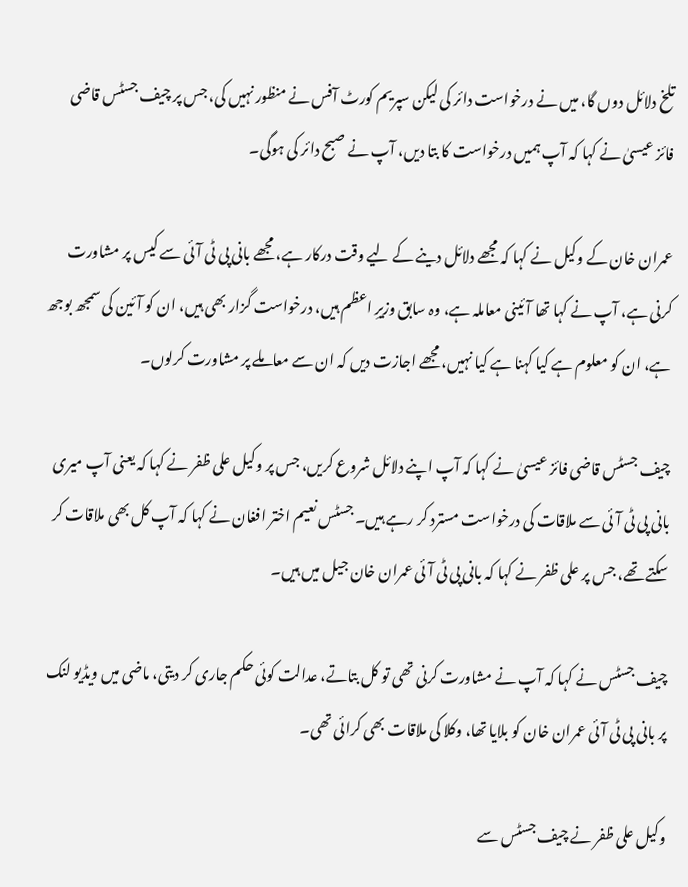تلخ دلائل دوں گا، میں نے درخواست دائر کی لیکن سپریم کورٹ آفس نے منظور نہیں کی، جس پر چیف جسٹس قاضی فائز عیسیٰ نے کہا کہ آپ ہمیں درخواست کا بتا دیں، آپ نے صبح دائر کی ہوگی۔

عمران خان کے وکیل نے کہا کہ مجھے دلائل دینے کے لیے وقت درکار ہے، مجھے بانی پی ٹی آئی سے کیس پر مشاورت کرنی ہے، آپ نے کہا تھا آئینی معاملہ ہے، وہ سابق وزیرِ اعظم ہیں، درخواست گزار بھی ہیں، ان کو آئین کی سمجھ بوجھ ہے، ان کو معلوم ہے کیا کہنا ہے کیا نہیں، مجھے اجازت دیں کہ ان سے معاملے پر مشاورت کرلوں۔

چیف جسٹس قاضی فائز عیسیٰ نے کہا کہ آپ اپنے دلائل شروع کریں، جس پر وکیل علی ظفر نے کہا کہ یعنی آپ میری بانی پی ٹی آئی سے ملاقات کی درخواست مسترد کر رہے ہیں۔ جسٹس نعیم اختر افغان نے کہا کہ آپ کل بھی ملاقات کر سکتے تھے، جس پر علی ظفر نے کہا کہ بانی پی ٹی آئی عمران خان جیل میں ہیں۔

چیف جسٹس نے کہا کہ آپ نے مشاورت کرنی تھی تو کل بتاتے، عدالت کوئی حکم جاری کر دیتی، ماضی میں ویڈیو لنک پر بانی پی ٹی آئی عمران خان کو بلایا تھا، وکلا کی ملاقات بھی کرائی تھی۔

وکیل علی ظفر نے چیف جسٹس سے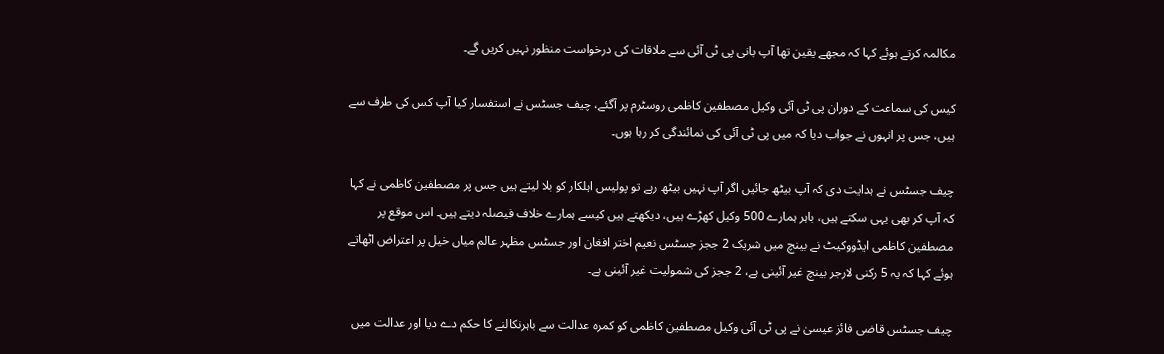مکالمہ کرتے ہوئے کہا کہ مجھے یقین تھا آپ بانی پی ٹی آئی سے ملاقات کی درخواست منظور نہیں کریں گے۔

کیس کی سماعت کے دوران پی ٹی آئی وکیل مصطفین کاظمی روسٹرم پر آگئے، چیف جسٹس نے استفسار کیا آپ کس کی طرف سے ہیں، جس پر انہوں نے جواب دیا کہ میں پی ٹی آئی کی نمائندگی کر رہا ہوں۔

چیف جسٹس نے ہدایت دی کہ آپ بیٹھ جائیں اگر آپ نہیں بیٹھ رہے تو پولیس اہلکار کو بلا لیتے ہیں جس پر مصطفین کاظمی نے کہا کہ آپ کر بھی یہی سکتے ہیں، باہر ہمارے 500 وکیل کھڑے ہیں، دیکھتے ہیں کیسے ہمارے خلاف فیصلہ دیتے ہیں۔ اس موقع پر مصطفین کاظمی ایڈووکیٹ نے بینچ میں شریک 2 ججز جسٹس نعیم اختر افغان اور جسٹس مظہر عالم میاں خیل پر اعتراض اٹھاتے ہوئے کہا کہ یہ 5 رکنی لارجر بینچ غیر آئینی ہے، 2 ججز کی شمولیت غیر آئینی ہے۔

چیف جسٹس قاضی فائز عیسیٰ نے پی ٹی آئی وکیل مصطفین کاظمی کو کمرہ عدالت سے باہرنکالنے کا حکم دے دیا اور عدالت میں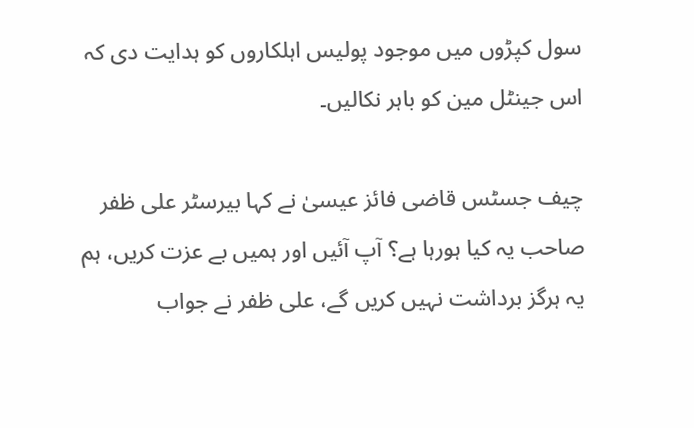سول کپڑوں میں موجود پولیس اہلکاروں کو ہدایت دی کہ اس جینٹل مین کو باہر نکالیں۔

چیف جسٹس قاضی فائز عیسیٰ نے کہا بیرسٹر علی ظفر صاحب یہ کیا ہورہا ہے؟ آپ آئیں اور ہمیں بے عزت کریں، ہم یہ ہرگز برداشت نہیں کریں گے، علی ظفر نے جواب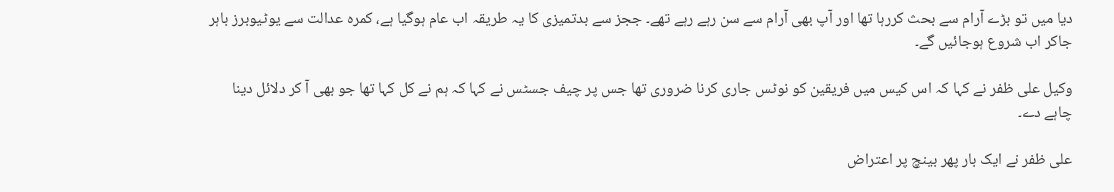دیا میں تو بڑے آرام سے بحث کررہا تھا اور آپ بھی آرام سے سن رہے رہے تھے۔ ججز سے بدتمیزی کا یہ طریقہ اب عام ہوگیا ہے، کمرہ عدالت سے یوٹیوبرز باہر جاکر اب شروع ہوجائیں گے۔

وکیل علی ظفر نے کہا کہ اس کیس میں فریقین کو نوٹس جاری کرنا ضروری تھا جس پر چیف جسٹس نے کہا کہ ہم نے کل کہا تھا جو بھی آ کر دلائل دینا چاہے دے۔

علی ظفر نے ایک بار پھر بینچ پر اعتراض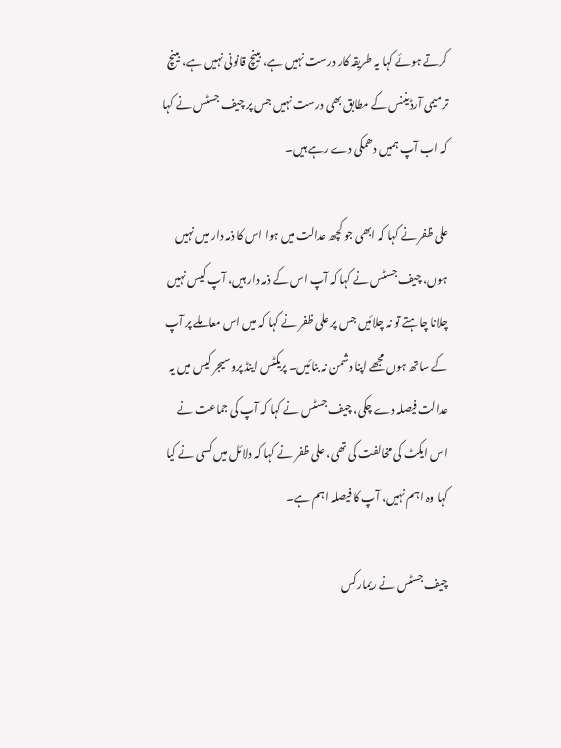کرتے ہوئے کہا یہ طریقہ کار درست نہیں ہے، بینچ قانونی نہیں ہے، بینچ ترمیمی آرڈیننس کے مطابق بھی درست نہیں جس پر چیف جسٹس نے کہا کہ اب آپ ہمیں دھمکی دے رہے ہیں۔

علی ظفر نے کہا کہ ابھی جو کچھ عدالت میں ہوا اس کا ذمہ دار میں نہیں ہوں، چیف جسٹس نے کہا کہ آپ اس کے ذمہ دار ہیں، آپ کیس نہیں چلانا چاہتے تو نہ چلائیں جس پر علی ظفر نے کہا کہ میں اس معاملے پر آپ کے ساتھ ہوں مجھے اپنا دشمن نہ بنائیں۔ پریکٹس اینڈ پروسیجر کیس میں یہ عدالت فیصلہ دے چکی، چیف جسٹس نے کہا کہ آپ کی جماعت نے اس ایکٹ کی مخالفت کی تھی، علی ظفر نے کہا کہ دلائل میں کسی نے کیا کہا وہ اہم نہیں، آپ کا فیصلہ اہم ہے۔

چیف جسٹس نے ریمارکس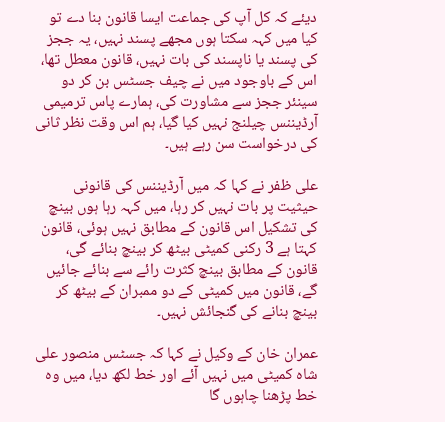دیئے کہ کل آپ کی جماعت ایسا قانون بنا دے تو کیا میں کہہ سکتا ہوں مجھے پسند نہیں، یہ ججز کی پسند یا ناپسند کی بات نہیں، قانون معطل تھا، اس کے باوجود میں نے چیف جسٹس بن کر دو سینئر ججز سے مشاورت کی، ہمارے پاس ترمیمی آرڈیننس چیلنج نہیں کیا گیا، ہم اس وقت نظر ثانی کی درخواست سن رہے ہیں۔

علی ظفر نے کہا کہ میں آرڈیننس کی قانونی حیثیت پر بات نہیں کر رہا، میں کہہ رہا ہوں بینچ کی تشکیل اس قانون کے مطابق نہیں ہوئی، قانون کہتا ہے 3 رکنی کمیٹی بیٹھ کر بینچ بنائے گی، قانون کے مطابق بینچ کثرت رائے سے بنائے جائیں گے، قانون میں کمیٹی کے دو ممبران کے بیٹھ کر بینچ بنانے کی گنجائش نہیں۔

عمران خان کے وکیل نے کہا کہ جسٹس منصور علی شاہ کمیٹی میں نہیں آئے اور خط لکھ دیا، میں وہ خط پڑھنا چاہوں گا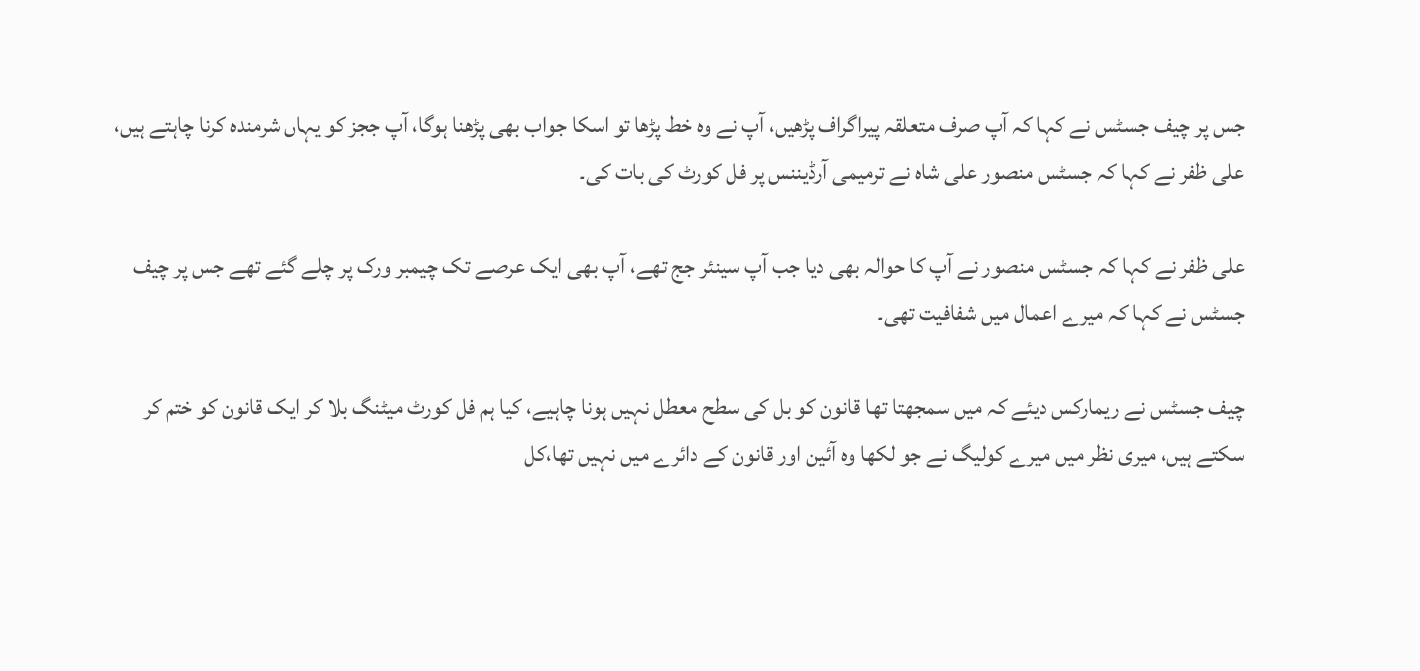جس پر چیف جسٹس نے کہا کہ آپ صرف متعلقہ پیراگراف پڑھیں، آپ نے وہ خط پڑھا تو اسکا جواب بھی پڑھنا ہوگا، آپ ججز کو یہاں شرمندہ کرنا چاہتے ہیں، علی ظفر نے کہا کہ جسٹس منصور علی شاہ نے ترمیمی آرڈیننس پر فل کورٹ کی بات کی۔

علی ظفر نے کہا کہ جسٹس منصور نے آپ کا حوالہ بھی دیا جب آپ سینئر جج تھے، آپ بھی ایک عرصے تک چیمبر ورک پر چلے گئے تھے جس پر چیف جسٹس نے کہا کہ میرے اعمال میں شفافیت تھی۔

چیف جسٹس نے ریمارکس دیئے کہ میں سمجھتا تھا قانون کو بل کی سطح معطل نہیں ہونا چاہیے، کیا ہم فل کورٹ میٹنگ بلا کر ایک قانون کو ختم کر سکتے ہیں، میری نظر میں میرے کولیگ نے جو لکھا وہ آئین اور قانون کے دائرے میں نہیں تھا،کل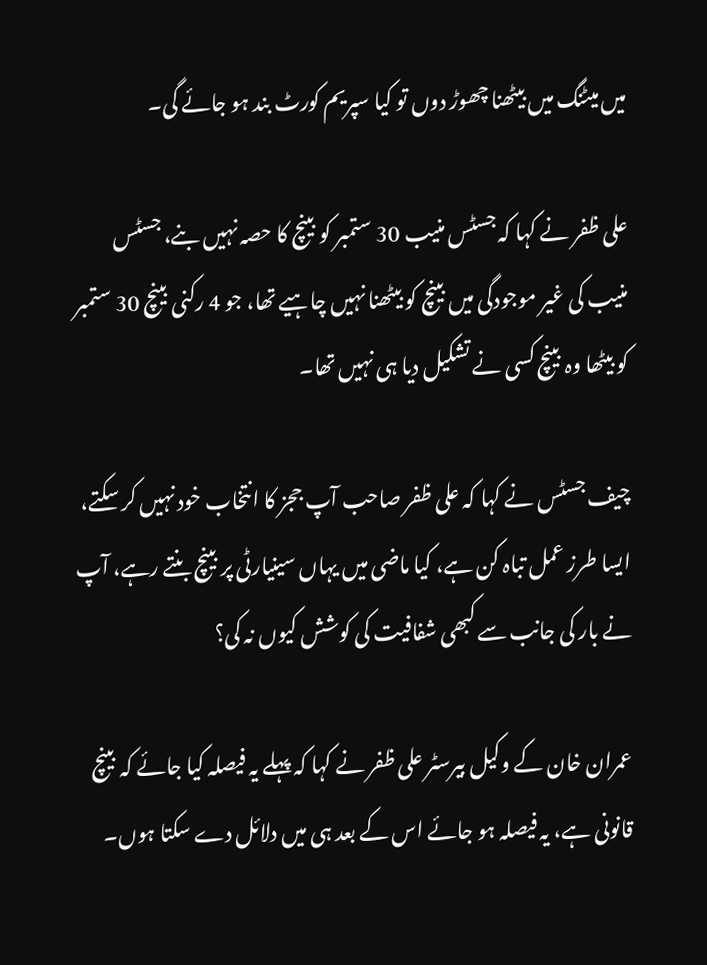میں میٹنگ میں بیٹھنا چھوڑ دوں تو کیا سپریم کورٹ بند ہو جائے گی۔

علی ظفر نے کہا کہ جسٹس منیب 30 ستمبر کو بینچ کا حصہ نہیں بنے، جسٹس منیب کی غیر موجودگی میں بینچ کو بیٹھنا نہیں چاہیے تھا، جو 4 رکنی بینچ 30 ستمبر کو بیٹھا وہ بینچ کسی نے تشکیل دیا ہی نہیں تھا۔

چیف جسٹس نے کہا کہ علی ظفر صاحب آپ ججز کا انتخاب خود نہیں کر سکتے، ایسا طرز عمل تباہ کن ہے، کیا ماضی میں یہاں سینیارٹی پر بینچ بنتے رہے، آپ نے بار کی جانب سے کبھی شفافیت کی کوشش کیوں نہ کی؟

عمران خان کے وکیل بیرسٹر علی ظفر نے کہا کہ پہلے یہ فیصلہ کیا جائے کہ بینچ قانونی ہے، یہ فیصلہ ہو جائے اس کے بعد ہی میں دلائل دے سکتا ہوں۔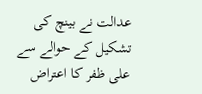عدالت نے بینچ کی تشکیل کے حوالے سے علی ظفر کا اعتراض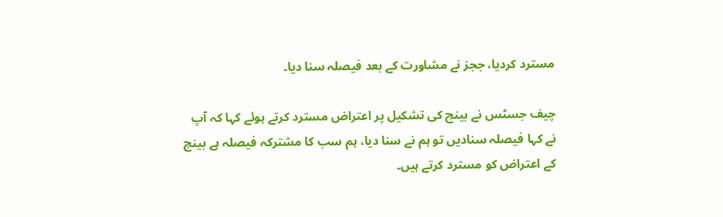مسترد کردیا، ججز نے مشاورت کے بعد فیصلہ سنا دیا۔

چیف جسٹس نے بینچ کی تشکیل پر اعتراض مسترد کرتے ہوئے کہا کہ آپ نے کہا فیصلہ سنادیں تو ہم نے سنا دیا، ہم سب کا مشترکہ فیصلہ ہے بینچ کے اعتراض کو مسترد کرتے ہیں۔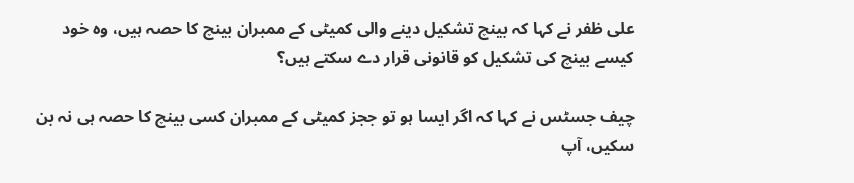علی ظفر نے کہا کہ بینچ تشکیل دینے والی کمیٹی کے ممبران بینچ کا حصہ ہیں، وہ خود کیسے بینچ کی تشکیل کو قانونی قرار دے سکتے ہیں؟

چیف جسٹس نے کہا کہ اگر ایسا ہو تو ججز کمیٹی کے ممبران کسی بینچ کا حصہ ہی نہ بن سکیں، آپ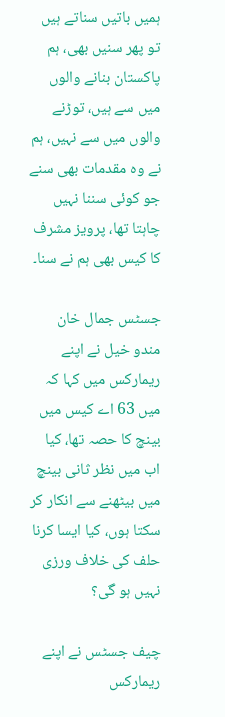ہمیں باتیں سناتے ہیں تو پھر سنیں بھی، ہم پاکستان بنانے والوں میں سے ہیں، توڑنے والوں میں سے نہیں، ہم نے وہ مقدمات بھی سنے جو کوئی سننا نہیں چاہتا تھا، پرویز مشرف کا کیس بھی ہم نے سنا۔

جسٹس جمال خان مندو خیل نے اپنے ریمارکس میں کہا کہ میں 63 اے کیس میں بینچ کا حصہ تھا، کیا اب میں نظر ثانی بینچ میں بیٹھنے سے انکار کر سکتا ہوں، کیا ایسا کرنا حلف کی خلاف ورزی نہیں ہو گی؟

چیف جسٹس نے اپنے ریمارکس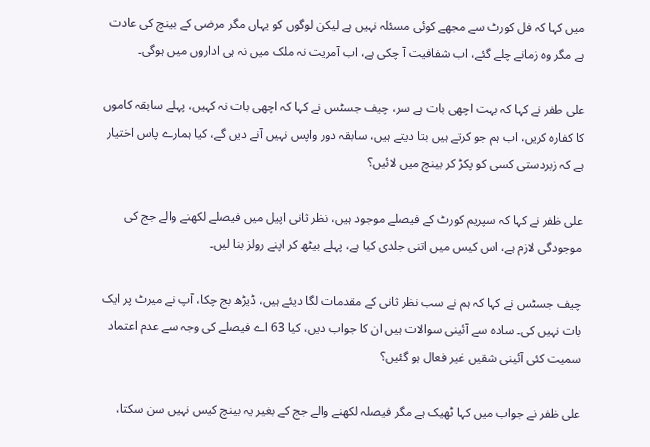میں کہا کہ فل کورٹ سے مجھے کوئی مسئلہ نہیں ہے لیکن لوگوں کو یہاں مگر مرضی کے بینچ کی عادت ہے مگر وہ زمانے چلے گئے، اب شفافیت آ چکی ہے، اب آمریت نہ ملک میں نہ ہی اداروں میں ہوگی۔

علی طفر نے کہا کہ بہت اچھی بات ہے سر، چیف جسٹس نے کہا کہ اچھی بات نہ کہیں، پہلے سابقہ کاموں کا کفارہ کریں، اب ہم جو کرتے ہیں بتا دیتے ہیں، سابقہ دور واپس نہیں آنے دیں گے، کیا ہمارے پاس اختیار ہے کہ زبردستی کسی کو پکڑ کر بینچ میں لائیں؟

علی ظفر نے کہا کہ سپریم کورٹ کے فیصلے موجود ہیں، نظر ثانی اپیل میں فیصلے لکھنے والے جج کی موجودگی لازم ہے، اس کیس میں اتنی جلدی کیا ہے، پہلے بیٹھ کر اپنے رولز بنا لیں۔

چیف جسٹس نے کہا کہ ہم نے سب نظر ثانی کے مقدمات لگا دیئے ہیں، ڈیڑھ بج چکا، آپ نے میرٹ پر ایک بات نہیں کی۔ سادہ سے آئینی سوالات ہیں ان کا جواب دیں، کیا 63 اے فیصلے کی وجہ سے عدم اعتماد سمیت کئی آئینی شقیں غیر فعال ہو گئیں؟

علی ظفر نے جواب میں کہا ٹھیک ہے مگر فیصلہ لکھنے والے جج کے بغیر یہ بینچ کیس نہیں سن سکتا،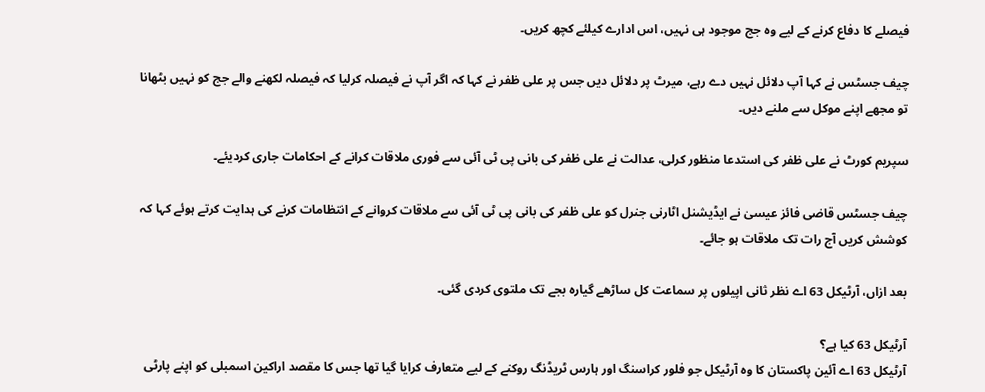فیصلے کا دفاع کرنے کے لیے وہ جج موجود ہی نہیں، اس ادارے کیلئے کچھ کریں۔

چیف جسٹس نے کہا آپ دلائل نہیں دے رہے، میرٹ پر دلائل دیں جس پر علی ظفر نے کہا کہ اگر آپ نے فیصلہ کرلیا کہ فیصلہ لکھنے والے جج کو نہیں بٹھانا تو مجھے اپنے موکل سے ملنے دیں۔

سپریم کورٹ نے علی ظفر کی استدعا منظور کرلی، عدالت نے علی ظفر کی بانی پی ٹی آئی سے فوری ملاقات کرانے کے احکامات جاری کردیئے۔

چیف جسٹس قاضی فائز عیسیٰ نے ایڈیشنل اٹارنی جنرل کو علی ظفر کی بانی پی ٹی آئی سے ملاقات کروانے کے انتظامات کرنے کی ہدایت کرتے ہوئے کہا کہ کوشش کریں آج رات تک ملاقات ہو جائے۔

بعد ازاں، آرٹیکل 63 اے نظر ثانی اپیلوں پر سماعت کل ساڑھے گیارہ بجے تک ملتوی کردی گئی۔

آرٹیکل 63 کیا ہے؟
آرٹیکل 63 اے آئین پاکستان کا وہ آرٹیکل جو فلور کراسنگ اور ہارس ٹریڈنگ روکنے کے لیے متعارف کرایا گیا تھا جس کا مقصد اراکین اسمبلی کو اپنے پارٹی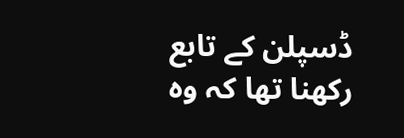ڈسپلن کے تابع رکھنا تھا کہ وہ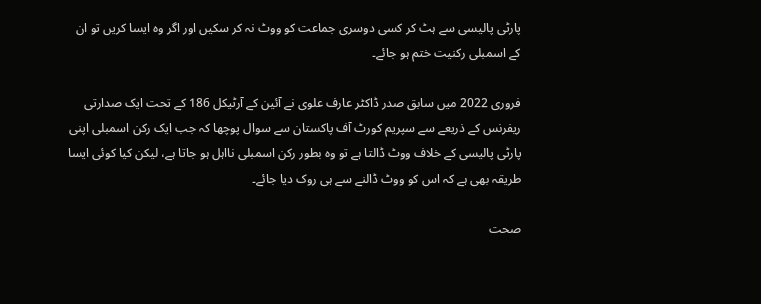پارٹی پالیسی سے ہٹ کر کسی دوسری جماعت کو ووٹ نہ کر سکیں اور اگر وہ ایسا کریں تو ان کے اسمبلی رکنیت ختم ہو جائے۔

فروری 2022 میں سابق صدر ڈاکٹر عارف علوی نے آئین کے آرٹیکل 186 کے تحت ایک صدارتی ریفرنس کے ذریعے سے سپریم کورٹ آف پاکستان سے سوال پوچھا کہ جب ایک رکن اسمبلی اپنی پارٹی پالیسی کے خلاف ووٹ ڈالتا ہے تو وہ بطور رکن اسمبلی نااہل ہو جاتا ہے، لیکن کیا کوئی ایسا طریقہ بھی ہے کہ اس کو ووٹ ڈالنے سے ہی روک دیا جائے۔

صحت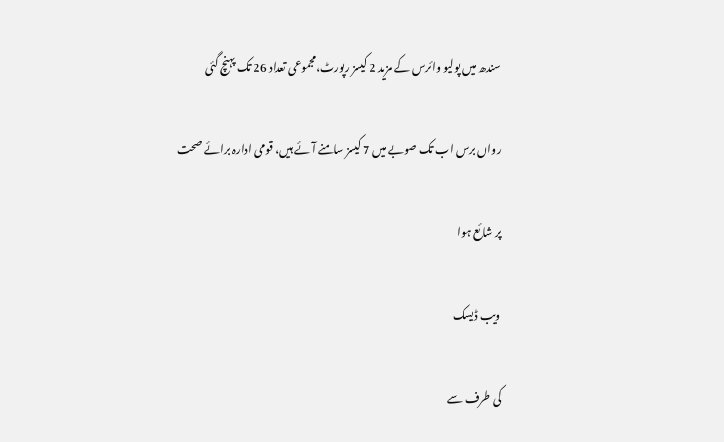سندھ میں پولیو وائرس کے مزید 2 کیسز رپورٹ،مجموعی تعداد 26 تک پہنچ گئی

رواں برس اب تک صوبے میں 7 کیسز سامنے آئے ہیں، قومی ادارہ برائے صحت

پر شائع ہوا

ویب ڈیسک

کی طرف سے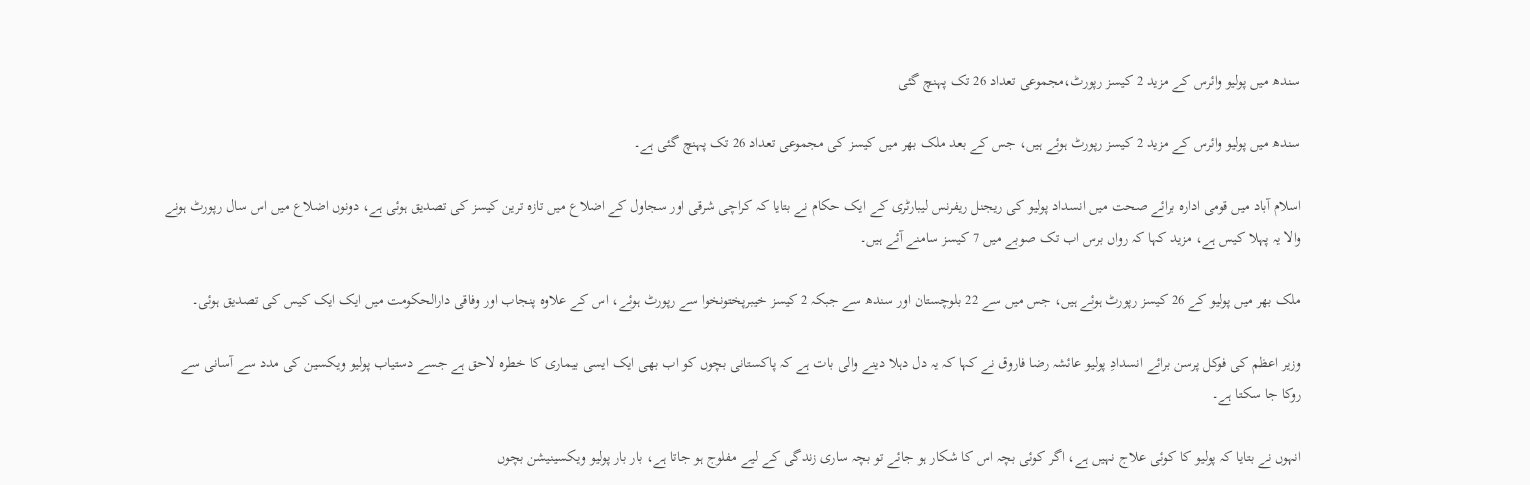سندھ میں پولیو وائرس کے مزید 2 کیسز رپورٹ،مجموعی تعداد 26 تک پہنچ گئی

سندھ میں پولیو وائرس کے مزید 2 کیسز رپورٹ ہوئے ہیں، جس کے بعد ملک بھر میں کیسز کی مجموعی تعداد 26 تک پہنچ گئی ہے۔

اسلام آباد میں قومی ادارہ برائے صحت میں انسداد پولیو کی ریجنل ریفرنس لیبارٹری کے ایک حکام نے بتایا کہ کراچی شرقی اور سجاول کے اضلاع میں تازہ ترین کیسز کی تصدیق ہوئی ہے، دونوں اضلاع میں اس سال رپورٹ ہونے والا یہ پہلا کیس ہے، مزید کہا کہ رواں برس اب تک صوبے میں 7 کیسز سامنے آئے ہیں۔

ملک بھر میں پولیو کے 26 کیسز رپورٹ ہوئے ہیں، جس میں سے 22 بلوچستان اور سندھ سے جبکہ 2 کیسز خیبرپختونخوا سے رپورٹ ہوئے، اس کے علاوہ پنجاب اور وفاقی دارالحکومت میں ایک ایک کیس کی تصدیق ہوئی۔

وزیر اعظم کی فوکل پرسن برائے انسدادِ پولیو عائشہ رضا فاروق نے کہا کہ یہ دل دہلا دینے والی بات ہے کہ پاکستانی بچوں کو اب بھی ایک ایسی بیماری کا خطرہ لاحق ہے جسے دستیاب پولیو ویکسین کی مدد سے آسانی سے روکا جا سکتا ہے۔

انہوں نے بتایا کہ پولیو کا کوئی علاج نہیں ہے، اگر کوئی بچہ اس کا شکار ہو جائے تو بچہ ساری زندگی کے لیے مفلوج ہو جاتا ہے، بار بار پولیو ویکسینیشن بچوں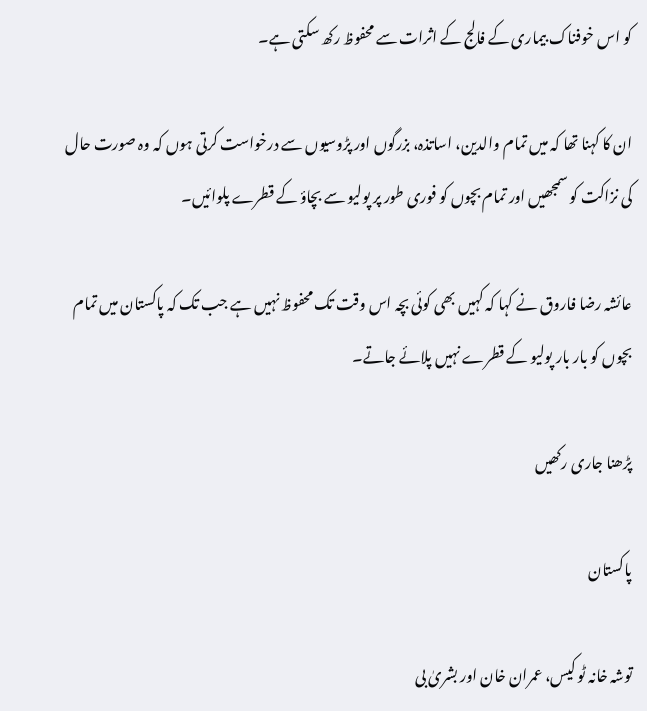کو اس خوفناک بیماری کے فالج کے اثرات سے محفوظ رکھ سکتی ہے۔

ان کا کہنا تھا کہ میں تمام والدین، اساتذہ، بزرگوں اور پڑوسیوں سے درخواست کرتی ہوں کہ وہ صورت حال کی نزاکت کو سمجھیں اور تمام بچوں کو فوری طور پر پولیو سے بچاؤ کے قطرے پلوائیں۔

عائشہ رضا فاروق نے کہا کہ کہیں بھی کوئی بچہ اس وقت تک محفوظ نہیں ہے جب تک کہ پاکستان میں تمام بچوں کو بار بار پولیو کے قطرے نہیں پلائے جاتے۔

پڑھنا جاری رکھیں

پاکستان

توشہ خانہ ٹو کیس، عمران خان اور بشریٰ بی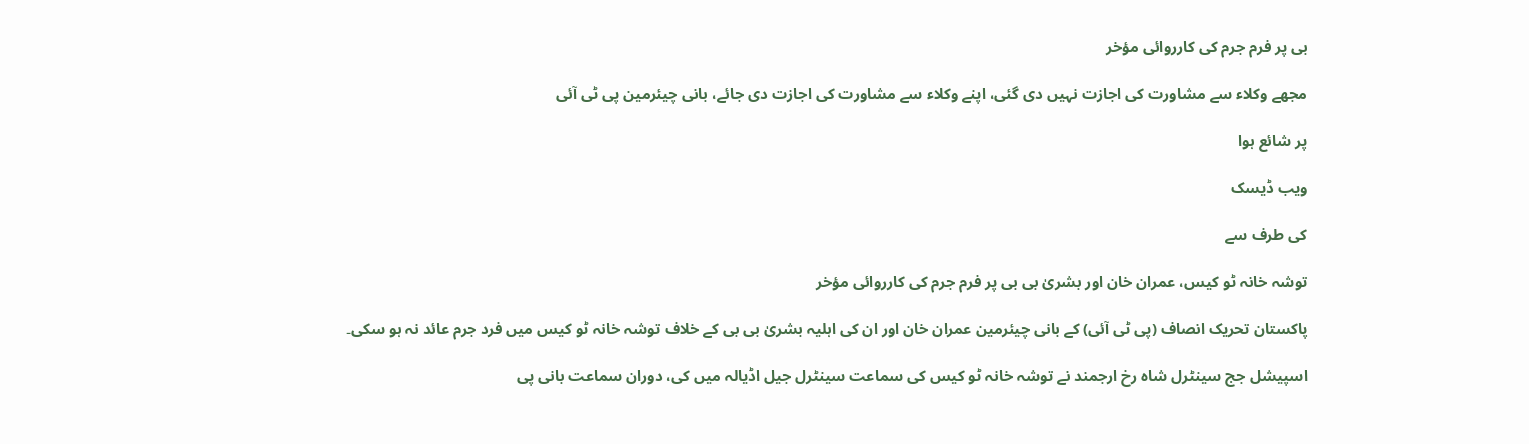بی پر فرم جرم کی کارروائی مؤخر

مجھے وکلاء سے مشاورت کی اجازت نہیں دی گئی، اپنے وکلاء سے مشاورت کی اجازت دی جائے، بانی چیئرمین پی ٹی آئی

پر شائع ہوا

ویب ڈیسک

کی طرف سے

توشہ خانہ ٹو کیس، عمران خان اور بشریٰ بی بی پر فرم جرم کی کارروائی مؤخر

پاکستان تحریک انصاف (پی ٹی آئی) کے بانی چیئرمین عمران خان اور ان کی اہلیہ بشریٰ بی بی کے خلاف توشہ خانہ ٹو کیس میں فرد جرم عائد نہ ہو سکی۔

اسپیشل جج سینٹرل شاہ رخ ارجمند نے توشہ خانہ ٹو کیس کی سماعت سینٹرل جیل اڈیالہ میں کی، دوران سماعت بانی پی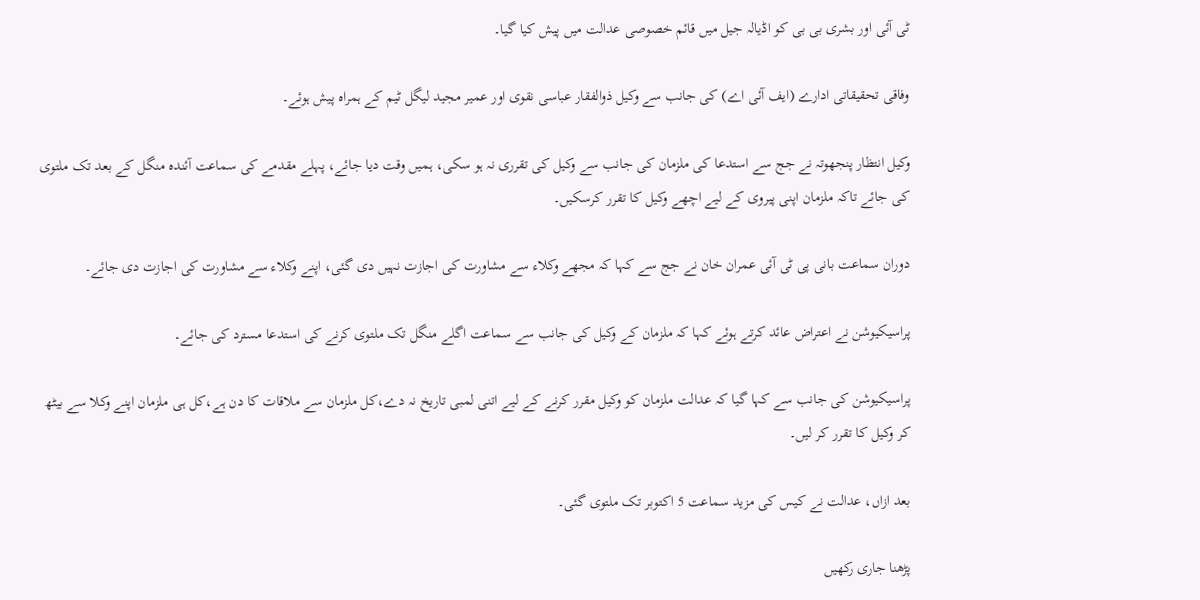ٹی آئی اور بشری بی بی کو اڈیالہ جیل میں قائم خصوصی عدالت میں پیش کیا گیا۔

وفاقی تحقیقاتی ادارے (ایف آئی اے) کی جانب سے وکیل ذوالفقار عباسی نقوی اور عمیر مجید لیگل ٹیم کے ہمراہ پیش ہوئے۔

وکیل انتظار پنجھوتہ نے جج سے استدعا کی ملزمان کی جانب سے وکیل کی تقرری نہ ہو سکی، ہمیں وقت دیا جائے، پہلے مقدمے کی سماعت آئندہ منگل کے بعد تک ملتوی کی جائے تاکہ ملزمان اپنی پیروی کے لیے اچھے وکیل کا تقرر کرسکیں۔

دوران سماعت بانی پی ٹی آئی عمران خان نے جج سے کہا کہ مجھے وکلاء سے مشاورت کی اجازت نہیں دی گئی، اپنے وکلاء سے مشاورت کی اجازت دی جائے۔

پراسیکیوشن نے اعتراض عائد کرتے ہوئے کہا کہ ملزمان کے وکیل کی جانب سے سماعت اگلے منگل تک ملتوی کرنے کی استدعا مسترد کی جائے۔

پراسیکیوشن کی جانب سے کہا گیا کہ عدالت ملزمان کو وکیل مقرر کرنے کے لیے اتنی لمبی تاریخ نہ دے،کل ملزمان سے ملاقات کا دن ہے،کل ہی ملزمان اپنے وکلا سے بیٹھ کر وکیل کا تقرر کر لیں۔

بعد ازاں، عدالت نے کیس کی مزید سماعت 5 اکتوبر تک ملتوی گئی۔

پڑھنا جاری رکھیں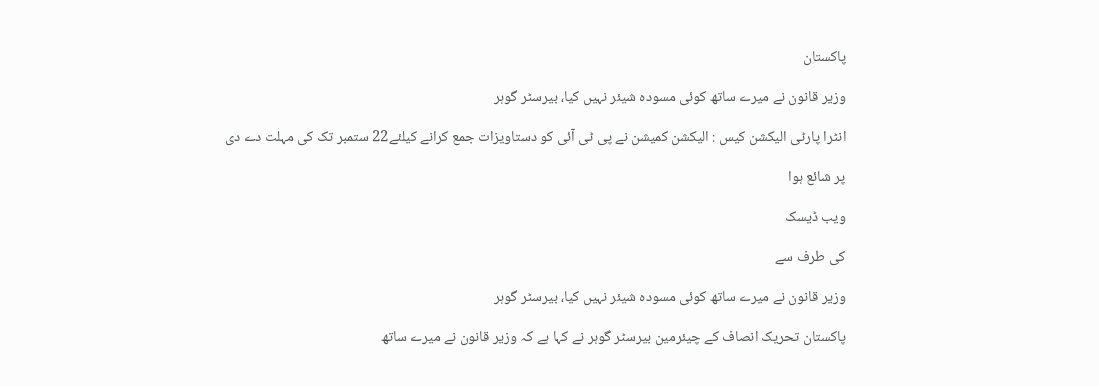پاکستان

وزیر قانون نے میرے ساتھ کوئی مسودہ شیئر نہیں کیا، بیرسٹر گوہر

انٹرا پارٹی الیکشن کیس : الیکشن کمیشن نے پی ٹی آئی کو دستاویزات جمع کرانے کیلئے22 ستمبر تک کی مہلت دے دی

پر شائع ہوا

ویب ڈیسک

کی طرف سے

وزیر قانون نے میرے ساتھ کوئی مسودہ شیئر نہیں کیا، بیرسٹر گوہر

پاکستان تحریک انصاف کے چیئرمین بیرسٹر گوہر نے کہا ہے کہ وزیر قانون نے میرے ساتھ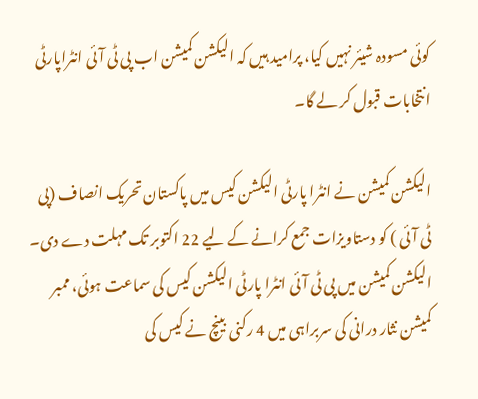کوئی مسودہ شیئر نہیں کیا، پرامید ہیں کہ الیکشن کمیشن اب پی ٹی آئی انٹراپارٹی انتخابات قبول کر لے گا۔

الیکشن کمیشن نے انٹرا پارٹی الیکشن کیس میں پاکستان تحریک انصاف (پی ٹی آئی ) کو دستاویزات جمع کرانے کے لیے 22 اکتوبر تک مہلت دے دی۔ الیکشن کمیشن میں پی ٹی آئی انٹرا پارٹی الیکشن کیس کی سماعت ہوئی، ممبر کمیشن نثار درانی کی سربراہی میں 4 رکنی بینچ نے کیس کی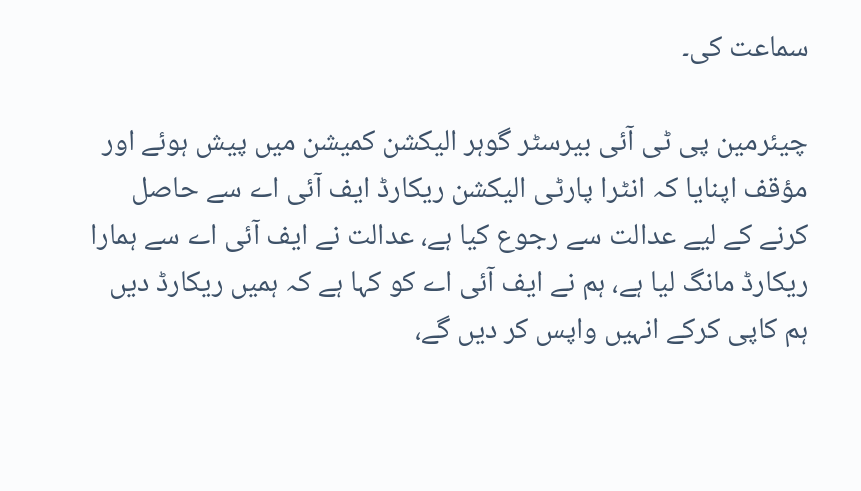سماعت کی۔

چیئرمین پی ٹی آئی بیرسٹر گوہر الیکشن کمیشن میں پیش ہوئے اور مؤقف اپنایا کہ انٹرا پارٹی الیکشن ریکارڈ ایف آئی اے سے حاصل کرنے کے لیے عدالت سے رجوع کیا ہے، عدالت نے ایف آئی اے سے ہمارا ریکارڈ مانگ لیا ہے، ہم نے ایف آئی اے کو کہا ہے کہ ہمیں ریکارڈ دیں ہم کاپی کرکے انہیں واپس کر دیں گے،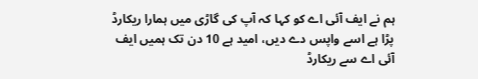ہم نے ایف آئی اے کو کہا کہ آپ کی گاڑی میں ہمارا ریکارڈ پڑا ہے اسے واپس دے دیں، امید ہے 10 دن تک ہمیں ایف آئی اے سے ریکارڈ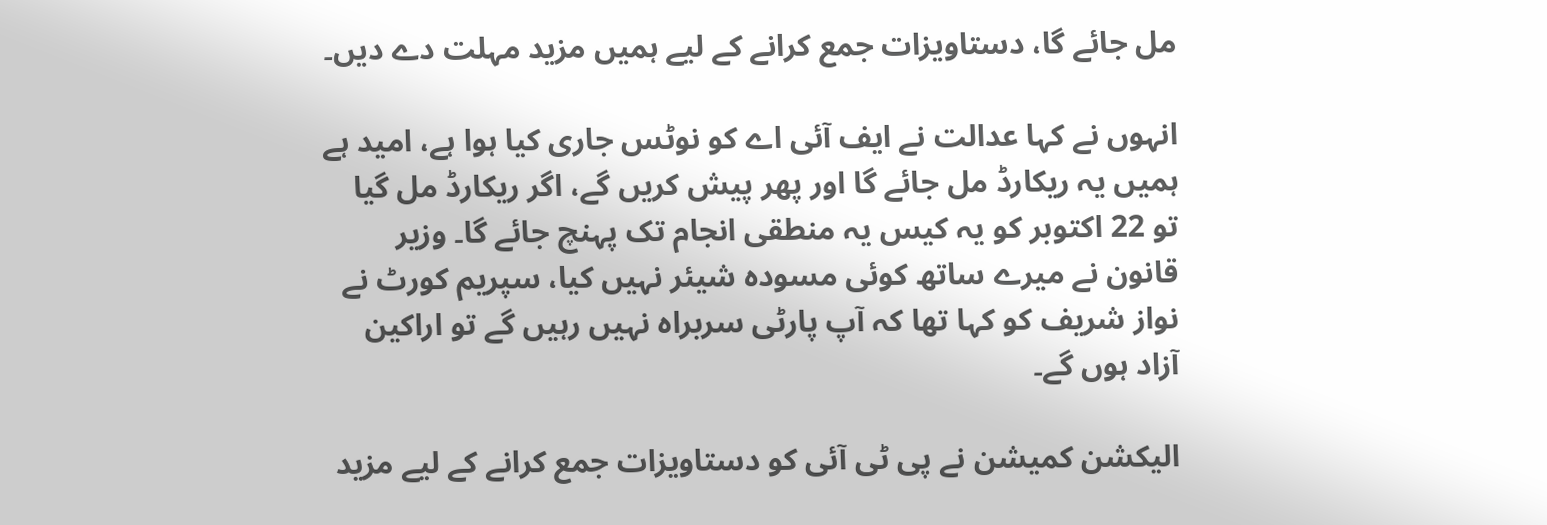مل جائے گا، دستاویزات جمع کرانے کے لیے ہمیں مزید مہلت دے دیں۔

انہوں نے کہا عدالت نے ایف آئی اے کو نوٹس جاری کیا ہوا ہے، امید ہے ہمیں یہ ریکارڈ مل جائے گا اور پھر پیش کریں گے، اگر ریکارڈ مل گیا تو 22 اکتوبر کو یہ کیس یہ منطقی انجام تک پہنچ جائے گا۔ وزیر قانون نے میرے ساتھ کوئی مسودہ شیئر نہیں کیا، سپریم کورٹ نے نواز شریف کو کہا تھا کہ آپ پارٹی سربراہ نہیں رہیں گے تو اراکین آزاد ہوں گے۔

الیکشن کمیشن نے پی ٹی آئی کو دستاویزات جمع کرانے کے لیے مزید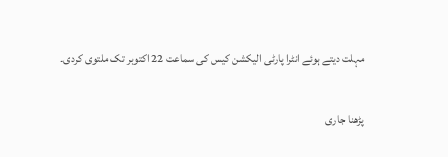مہلت دیتے ہوئے انٹرا پارٹی الیکشن کیس کی سماعت 22 اکتوبر تک ملتوی کردی۔

پڑھنا جاری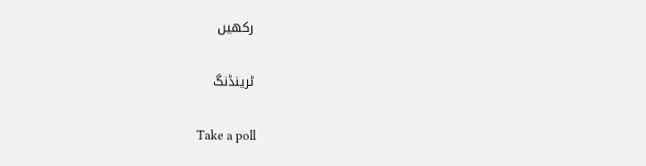رکھیں

ٹرینڈنگ

Take a poll